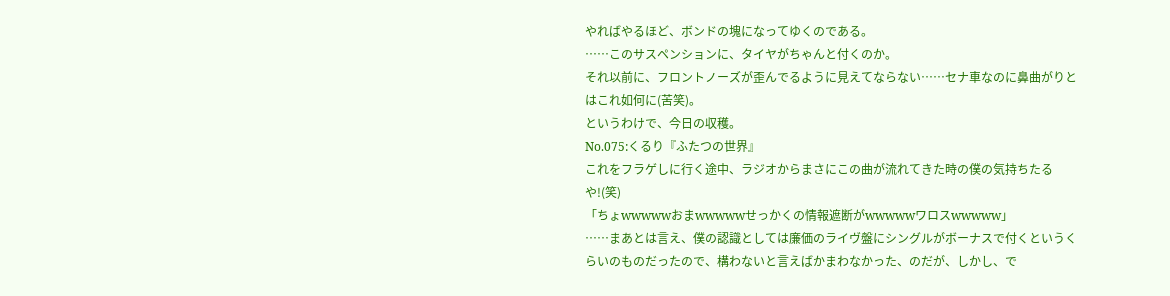やればやるほど、ボンドの塊になってゆくのである。
……このサスペンションに、タイヤがちゃんと付くのか。
それ以前に、フロントノーズが歪んでるように見えてならない……セナ車なのに鼻曲がりとはこれ如何に(苦笑)。
というわけで、今日の収穫。
No.075:くるり『ふたつの世界』
これをフラゲしに行く途中、ラジオからまさにこの曲が流れてきた時の僕の気持ちたるや!(笑)
「ちょwwwwwおまwwwwwせっかくの情報遮断がwwwwwワロスwwwww」
……まあとは言え、僕の認識としては廉価のライヴ盤にシングルがボーナスで付くというくらいのものだったので、構わないと言えばかまわなかった、のだが、しかし、で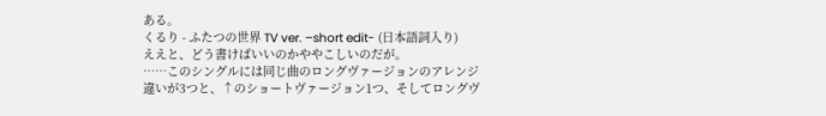ある。
くるり - ふたつの世界 TV ver. –short edit- (日本語詞入り)
ええと、どう書けばいいのかややこしいのだが。
……このシングルには同じ曲のロングヴァージョンのアレンジ違いが3つと、↑のショートヴァージョン1つ、そしてロングヴ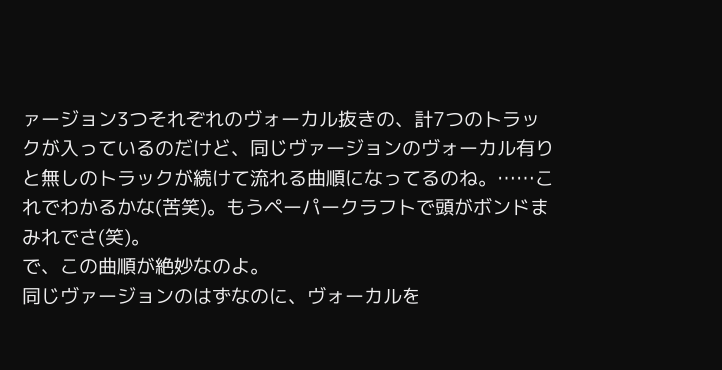ァージョン3つそれぞれのヴォーカル抜きの、計7つのトラックが入っているのだけど、同じヴァージョンのヴォーカル有りと無しのトラックが続けて流れる曲順になってるのね。……これでわかるかな(苦笑)。もうペーパークラフトで頭がボンドまみれでさ(笑)。
で、この曲順が絶妙なのよ。
同じヴァージョンのはずなのに、ヴォーカルを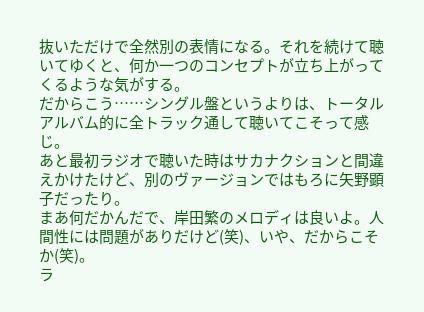抜いただけで全然別の表情になる。それを続けて聴いてゆくと、何か一つのコンセプトが立ち上がってくるような気がする。
だからこう……シングル盤というよりは、トータルアルバム的に全トラック通して聴いてこそって感じ。
あと最初ラジオで聴いた時はサカナクションと間違えかけたけど、別のヴァージョンではもろに矢野顕子だったり。
まあ何だかんだで、岸田繁のメロディは良いよ。人間性には問題がありだけど(笑)、いや、だからこそか(笑)。
ラ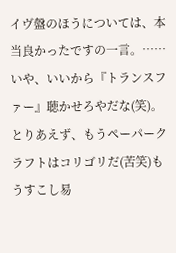イヴ盤のほうについては、本当良かったですの一言。……いや、いいから『トランスファー』聴かせろやだな(笑)。
とりあえず、もうペーパークラフトはコリゴリだ(苦笑)もうすこし易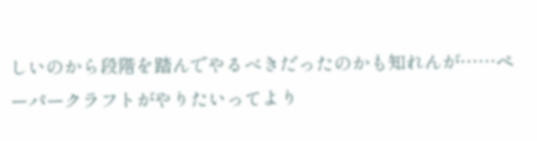しいのから段階を踏んでやるべきだったのかも知れんが……ペーパークラフトがやりたいってより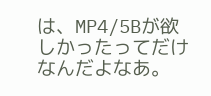は、MP4/5Bが欲しかったってだけなんだよなあ。